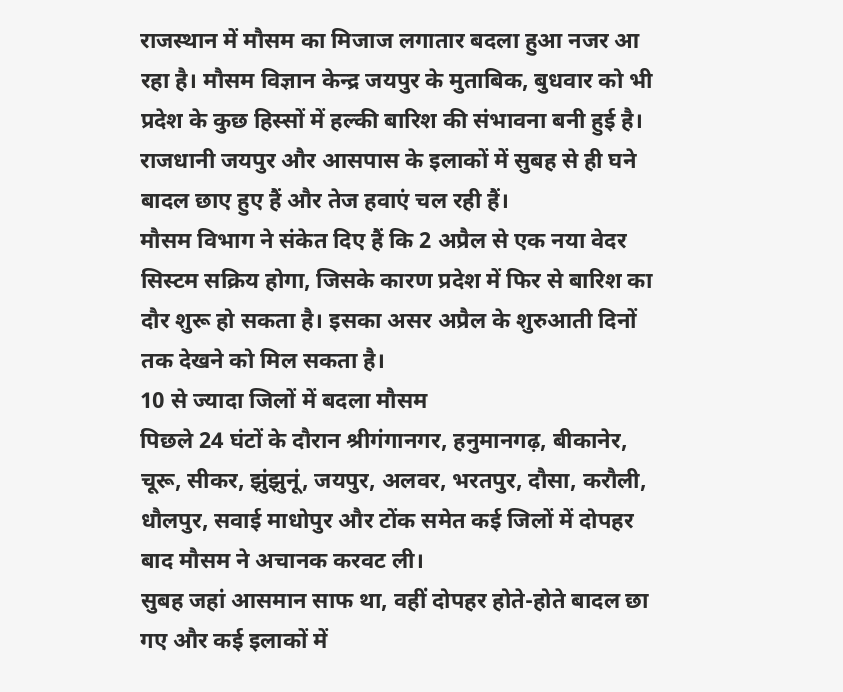राजस्थान में मौसम का मिजाज लगातार बदला हुआ नजर आ रहा है। मौसम विज्ञान केन्द्र जयपुर के मुताबिक, बुधवार को भी प्रदेश के कुछ हिस्सों में हल्की बारिश की संभावना बनी हुई है। राजधानी जयपुर और आसपास के इलाकों में सुबह से ही घने बादल छाए हुए हैं और तेज हवाएं चल रही हैं।
मौसम विभाग ने संकेत दिए हैं कि 2 अप्रैल से एक नया वेदर सिस्टम सक्रिय होगा, जिसके कारण प्रदेश में फिर से बारिश का दौर शुरू हो सकता है। इसका असर अप्रैल के शुरुआती दिनों तक देखने को मिल सकता है।
10 से ज्यादा जिलों में बदला मौसम
पिछले 24 घंटों के दौरान श्रीगंगानगर, हनुमानगढ़, बीकानेर, चूरू, सीकर, झुंझुनूं, जयपुर, अलवर, भरतपुर, दौसा, करौली, धौलपुर, सवाई माधोपुर और टोंक समेत कई जिलों में दोपहर बाद मौसम ने अचानक करवट ली।
सुबह जहां आसमान साफ था, वहीं दोपहर होते-होते बादल छा गए और कई इलाकों में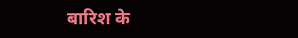बारिश के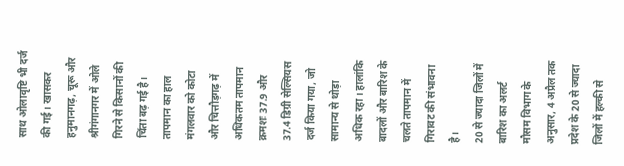साथ ओलावृष्टि भी दर्ज की गई। खासकर हनुमानगढ़, चूरू और श्रीगंगानगर में ओले गिरने से किसानों की चिंता बढ़ गई है।
तापमान का हाल
मंगलवार को कोटा और चित्तौड़गढ़ में अधिकतम तापमान क्रमशः 37.9 और 37.4 डिग्री सेल्सियस दर्ज किया गया, जो सामान्य से थोड़ा अधिक रहा। हालांकि बादलों और बारिश के चलते तापमान में गिरावट की संभावना है।
20 से ज्यादा जिलों में बारिश का अलर्ट
मौसम विभाग के अनुसार, 4 अप्रैल तक प्रदेश के 20 से ज्यादा जिलों में हल्की से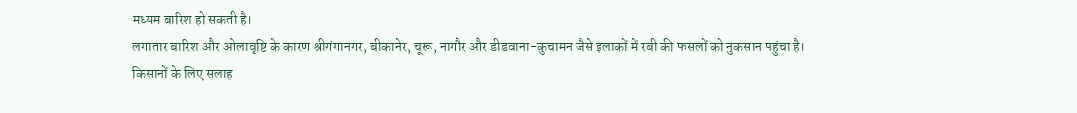मध्यम बारिश हो सकती है।
लगातार बारिश और ओलावृष्टि के कारण श्रीगंगानगर, बीकानेर, चूरू, नागौर और डीडवाना-कुचामन जैसे इलाकों में रबी की फसलों को नुकसान पहुंचा है।
किसानों के लिए सलाह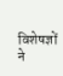विशेषज्ञों ने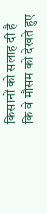किसानों को सलाह दी है कि वे मौसम को देखते हुए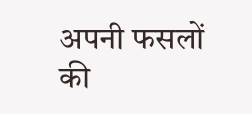अपनी फसलों की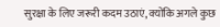सुरक्षा के लिए जरूरी कदम उठाएं, क्योंकि अगले कुछ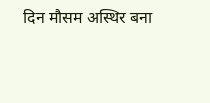दिन मौसम अस्थिर बना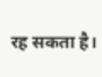रह सकता है।